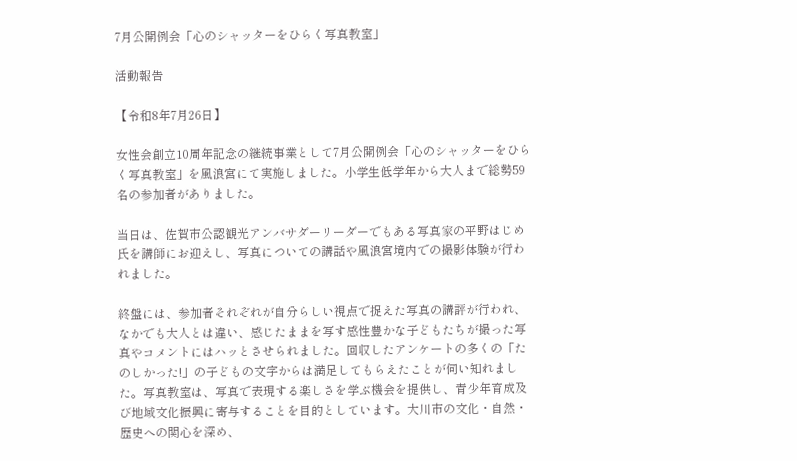7月公開例会「心のシャッターをひらく写真教室」

活動報告

【令和8年7月26日】

女性会創立10周年記念の継続事業として7月公開例会「心のシャッターをひらく写真教室」を風浪宮にて実施しました。小学生低学年から大人まで総勢59名の参加者がありました。

当日は、佐賀市公認観光アンバサダーリーダーでもある写真家の平野はじめ氏を講師にお迎えし、写真についての講話や風浪宮境内での撮影体験が行われました。

終盤には、参加者それぞれが自分らしい視点で捉えた写真の講評が行われ、なかでも大人とは違い、感じたままを写す感性豊かな子どもたちが撮った写真やコメントにはハッとさせられました。回収したアンケートの多くの「たのしかった!」の子どもの文字からは満足してもらえたことが伺い知れました。写真教室は、写真で表現する楽しさを学ぶ機会を提供し、青少年育成及び地域文化振興に寄与することを目的としています。大川市の文化・自然・歴史への関心を深め、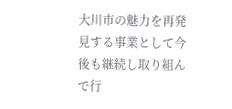大川市の魅力を再発見する事業として今後も継続し取り組んで行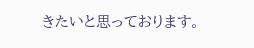きたいと思っております。